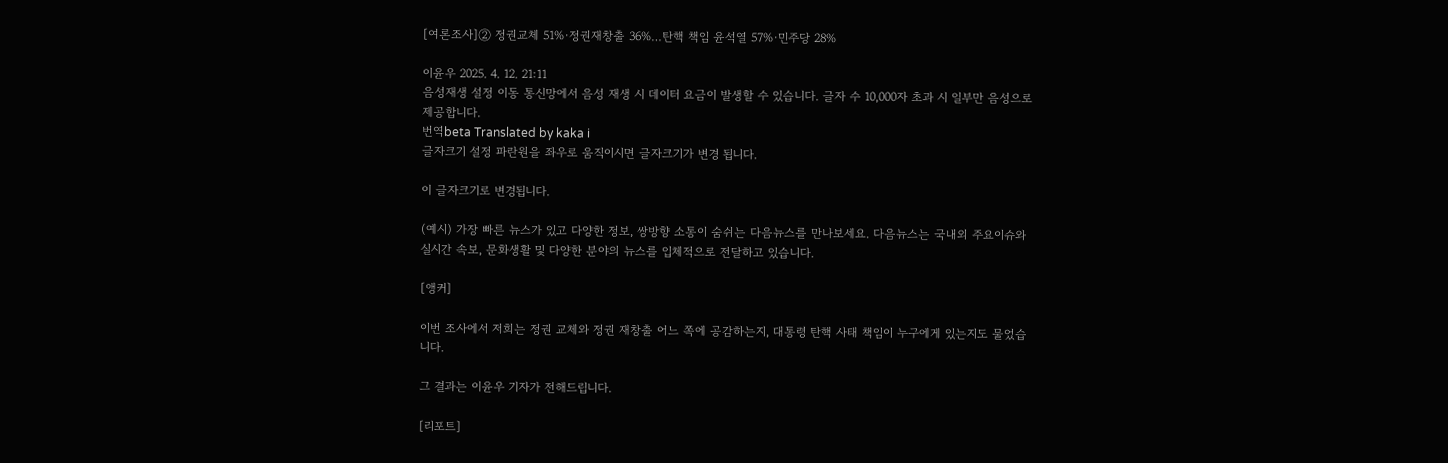[여론조사]② 정권교체 51%·정권재창출 36%…탄핵 책임 윤석열 57%·민주당 28%

이윤우 2025. 4. 12. 21:11
음성재생 설정 이동 통신망에서 음성 재생 시 데이터 요금이 발생할 수 있습니다. 글자 수 10,000자 초과 시 일부만 음성으로 제공합니다.
번역beta Translated by kaka i
글자크기 설정 파란원을 좌우로 움직이시면 글자크기가 변경 됩니다.

이 글자크기로 변경됩니다.

(예시) 가장 빠른 뉴스가 있고 다양한 정보, 쌍방향 소통이 숨쉬는 다음뉴스를 만나보세요. 다음뉴스는 국내외 주요이슈와 실시간 속보, 문화생활 및 다양한 분야의 뉴스를 입체적으로 전달하고 있습니다.

[앵커]

이번 조사에서 저희는 정권 교체와 정권 재창출 어느 쪽에 공감하는지, 대통령 탄핵 사태 책임이 누구에게 있는지도 물었습니다.

그 결과는 이윤우 기자가 전해드립니다.

[리포트]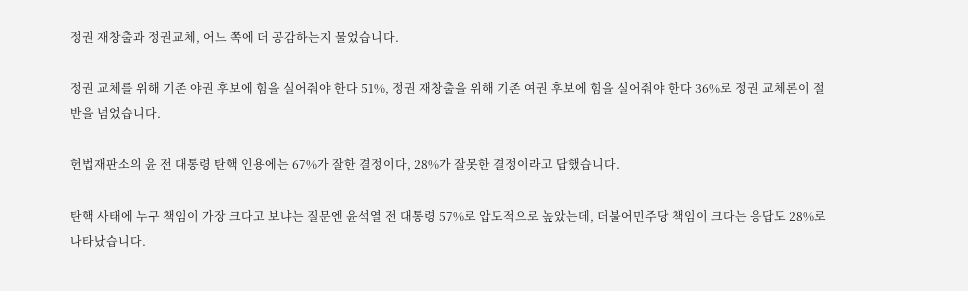정권 재창출과 정권교체, 어느 쪽에 더 공감하는지 물었습니다.

정권 교체를 위해 기존 야권 후보에 힘을 실어줘야 한다 51%, 정권 재창출을 위해 기존 여권 후보에 힘을 실어줘야 한다 36%로 정권 교체론이 절반을 넘었습니다.

헌법재판소의 윤 전 대통령 탄핵 인용에는 67%가 잘한 결정이다, 28%가 잘못한 결정이라고 답했습니다.

탄핵 사태에 누구 책임이 가장 크다고 보냐는 질문엔 윤석열 전 대통령 57%로 압도적으로 높았는데, 더불어민주당 책임이 크다는 응답도 28%로 나타났습니다.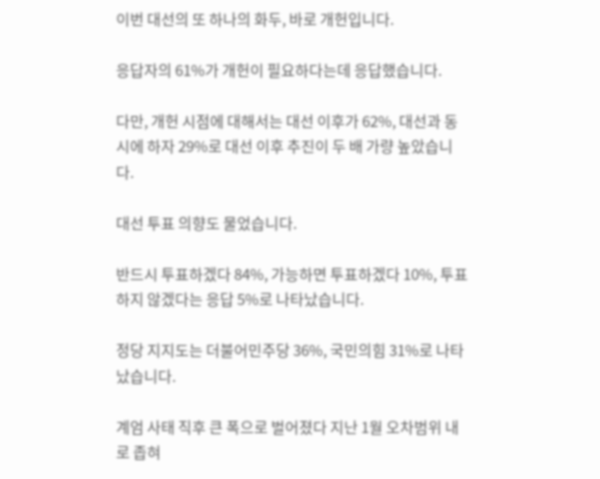이번 대선의 또 하나의 화두, 바로 개헌입니다.

응답자의 61%가 개헌이 필요하다는데 응답했습니다.

다만, 개헌 시점에 대해서는 대선 이후가 62%, 대선과 동시에 하자 29%로 대선 이후 추진이 두 배 가량 높았습니다.

대선 투표 의향도 물었습니다.

반드시 투표하겠다 84%, 가능하면 투표하겠다 10%, 투표하지 않겠다는 응답 5%로 나타났습니다.

정당 지지도는 더불어민주당 36%, 국민의힘 31%로 나타났습니다.

계엄 사태 직후 큰 폭으로 벌어졌다 지난 1월 오차범위 내로 좁혀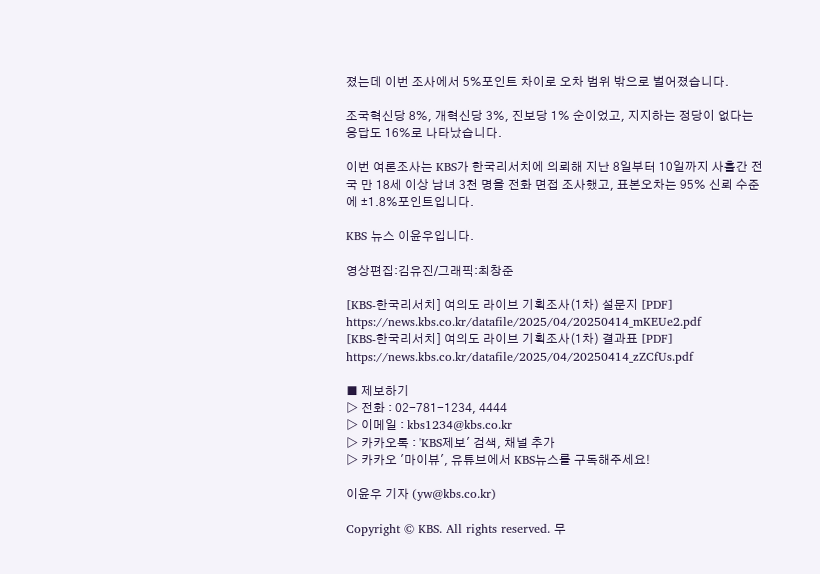졌는데 이번 조사에서 5%포인트 차이로 오차 범위 밖으로 벌어졌습니다.

조국혁신당 8%, 개혁신당 3%, 진보당 1% 순이었고, 지지하는 정당이 없다는 응답도 16%로 나타났습니다.

이번 여론조사는 KBS가 한국리서치에 의뢰해 지난 8일부터 10일까지 사흘간 전국 만 18세 이상 남녀 3천 명을 전화 면접 조사했고, 표본오차는 95% 신뢰 수준에 ±1.8%포인트입니다.

KBS 뉴스 이윤우입니다.

영상편집:김유진/그래픽:최창준

[KBS-한국리서치] 여의도 라이브 기획조사(1차) 설문지 [PDF]
https://news.kbs.co.kr/datafile/2025/04/20250414_mKEUe2.pdf
[KBS-한국리서치] 여의도 라이브 기획조사(1차) 결과표 [PDF]
https://news.kbs.co.kr/datafile/2025/04/20250414_zZCfUs.pdf

■ 제보하기
▷ 전화 : 02-781-1234, 4444
▷ 이메일 : kbs1234@kbs.co.kr
▷ 카카오톡 : 'KBS제보' 검색, 채널 추가
▷ 카카오 '마이뷰', 유튜브에서 KBS뉴스를 구독해주세요!

이윤우 기자 (yw@kbs.co.kr)

Copyright © KBS. All rights reserved. 무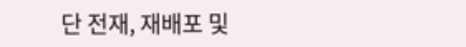단 전재, 재배포 및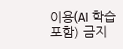이용(AI 학습 포함) 금지